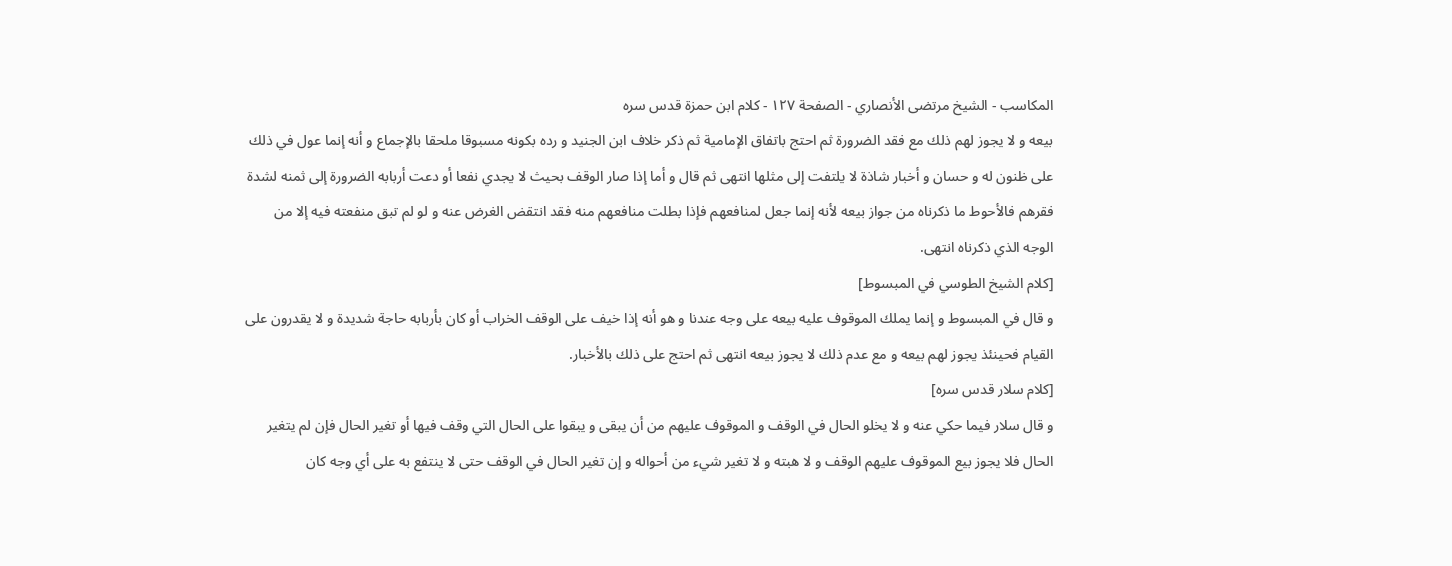المكاسب - الشيخ مرتضى الأنصاري - الصفحة ١٢٧ - كلام ابن حمزة قدس سره
بيعه و لا يجوز لهم ذلك مع فقد الضرورة ثم احتج باتفاق الإمامية ثم ذكر خلاف ابن الجنيد و رده بكونه مسبوقا ملحقا بالإجماع و أنه إنما عول في ذلك على ظنون له و حسان و أخبار شاذة لا يلتفت إلى مثلها انتهى ثم قال و أما إذا صار الوقف بحيث لا يجدي نفعا أو دعت أربابه الضرورة إلى ثمنه لشدة فقرهم فالأحوط ما ذكرناه من جواز بيعه لأنه إنما جعل لمنافعهم فإذا بطلت منافعهم منه فقد انتقض الغرض عنه و لو لم تبق منفعته فيه إلا من الوجه الذي ذكرناه انتهى.
[كلام الشيخ الطوسي في المبسوط]
و قال في المبسوط و إنما يملك الموقوف عليه بيعه على وجه عندنا و هو أنه إذا خيف على الوقف الخراب أو كان بأربابه حاجة شديدة و لا يقدرون على القيام فحينئذ يجوز لهم بيعه و مع عدم ذلك لا يجوز بيعه انتهى ثم احتج على ذلك بالأخبار.
[كلام سلار قدس سره]
و قال سلار فيما حكي عنه و لا يخلو الحال في الوقف و الموقوف عليهم من أن يبقى و يبقوا على الحال التي وقف فيها أو تغير الحال فإن لم يتغير الحال فلا يجوز بيع الموقوف عليهم الوقف و لا هبته و لا تغير شيء من أحواله و إن تغير الحال في الوقف حتى لا ينتفع به على أي وجه كان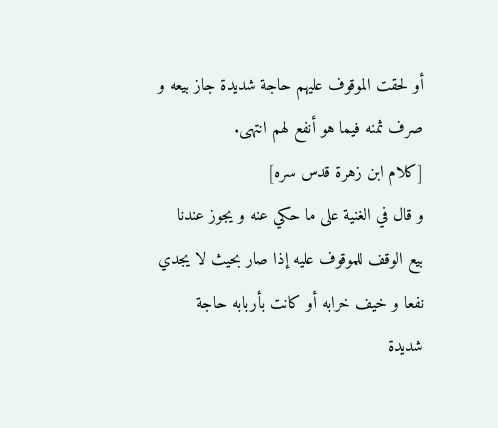أو لحقت الموقوف عليهم حاجة شديدة جاز بيعه و صرف ثمنه فيما هو أنفع لهم انتهى.
[كلام ابن زهرة قدس سره]
و قال في الغنية على ما حكي عنه و يجوز عندنا بيع الوقف للموقوف عليه إذا صار بحيث لا يجدي نفعا و خيف خرابه أو كانت بأربابه حاجة شديدة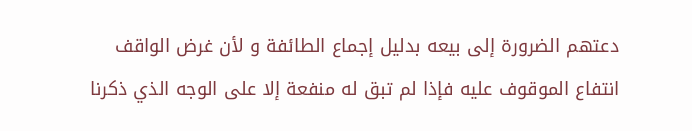دعتهم الضرورة إلى بيعه بدليل إجماع الطائفة و لأن غرض الواقف انتفاع الموقوف عليه فإذا لم تبق له منفعة إلا على الوجه الذي ذكرنا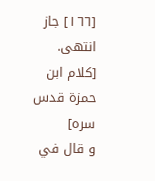[١٦٦] جاز انتهى.
[كلام ابن حمزة قدس سره]
و قال في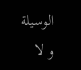الوسيلة و لا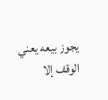يجوز بيعه يعني الوقف إلا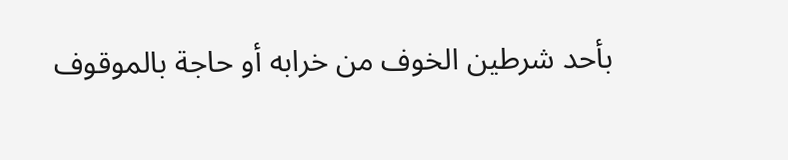بأحد شرطين الخوف من خرابه أو حاجة بالموقوف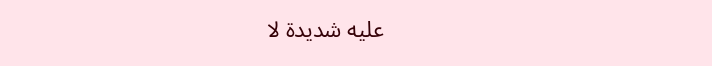عليه شديدة لا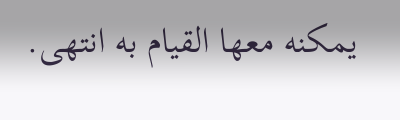يمكنه معها القيام به انتهى.